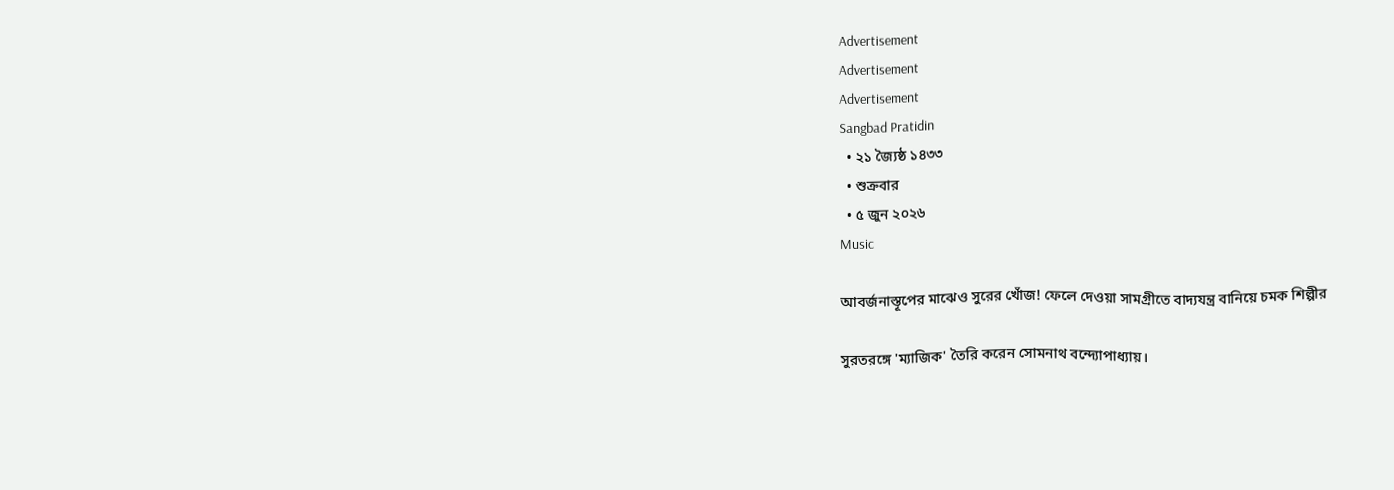Advertisement
Advertisement
Advertisement
Sangbad Pratidin
  • ২১ জ্যৈষ্ঠ ১৪৩৩
  • শুক্রবার
  • ৫ জুন ২০২৬
Music

আবর্জনাস্তূপের মাঝেও সুরের খোঁজ! ফেলে দেওয়া সামগ্রীতে বাদ্যযন্ত্র বানিয়ে চমক শিল্পীর

সুরতরঙ্গে 'ম্যাজিক' তৈরি করেন সোমনাথ বন্দ্যোপাধ্যায়।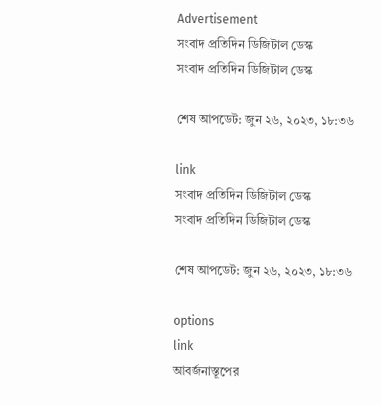Advertisement
সংবাদ প্রতিদিন ডিজিটাল ডেস্ক
সংবাদ প্রতিদিন ডিজিটাল ডেস্ক

শেষ আপডেট: জুন ২৬, ২০২৩, ১৮:৩৬

link
সংবাদ প্রতিদিন ডিজিটাল ডেস্ক
সংবাদ প্রতিদিন ডিজিটাল ডেস্ক

শেষ আপডেট: জুন ২৬, ২০২৩, ১৮:৩৬

options
link
আবর্জনাস্তূপের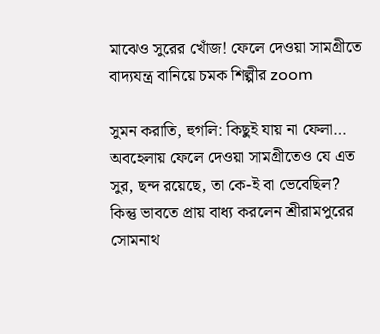মাঝেও সুরের খোঁজ! ফেলে দেওয়া সামগ্রীতে বাদ্যযন্ত্র বানিয়ে চমক শিল্পীর zoom

সুমন করাতি, হুগলি: কিছুই যায় না ফেলা… অবহেলায় ফেলে দেওয়া সামগ্রীতেও যে এত সুর, ছন্দ রয়েছে, তা কে-ই বা ভেবেছিল? কিন্তু ভাবতে প্রায় বাধ্য করলেন শ্রীরামপুরের সোমনাথ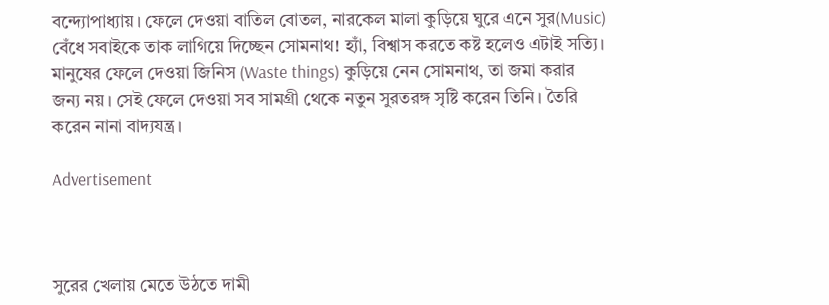বন্দ্যোপাধ্যায়। ফেলে দেওয়া বাতিল বোতল, নারকেল মালা কুড়িয়ে ঘুরে এনে সুর(Music) বেঁধে সবাইকে তাক লাগিয়ে দিচ্ছেন সোমনাথ! হ্যাঁ, বিশ্বাস করতে কষ্ট হলেও এটাই সত্যি। মানুষের ফেলে দেওয়া জিনিস (Waste things) কুড়িয়ে নেন সোমনাথ, তা জমা করার জন্য নয়। সেই ফেলে দেওয়া সব সামগ্রী থেকে নতুন সুরতরঙ্গ সৃষ্টি করেন তিনি। তৈরি করেন নানা বাদ্যযন্ত্র।

Advertisement



সুরের খেলায় মেতে উঠতে দামী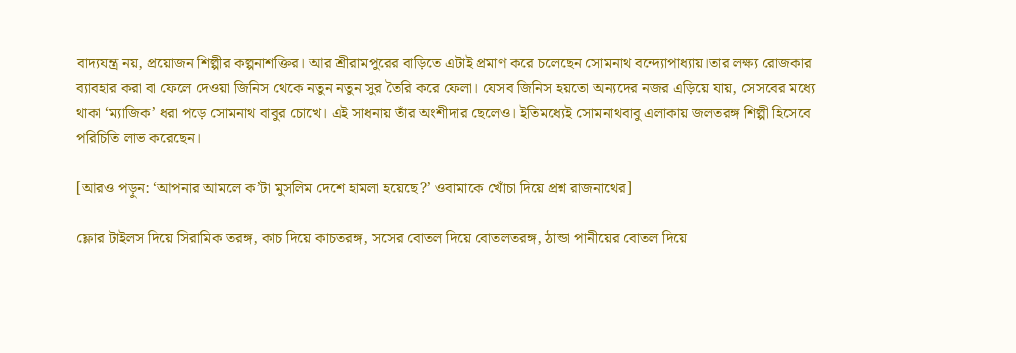বাদ্যযন্ত্র নয়, প্রয়োজন শিল্পীর কল্পনাশক্তির। আর শ্রীরামপুরের বাড়িতে এটাই প্রমাণ করে চলেছেন সোমনাথ বন্দ্যোপাধ্যায়।তার লক্ষ্য রোজকার ব্যাবহার করা বা ফেলে দেওয়া জিনিস থেকে নতুন নতুন সুর তৈরি করে ফেলা। যেসব জিনিস হয়তো অন্যদের নজর এড়িয়ে যায়, সেসবের মধ্যে থাকা ‘ম্যাজিক’ ধরা পড়ে সোমনাথ বাবুর চোখে। এই সাধনায় তাঁর অংশীদার ছেলেও। ইতিমধ্যেই সোমনাথবাবু এলাকায় জলতরঙ্গ শিল্পী হিসেবে পরিচিতি লাভ করেছেন।

[আরও পড়ুন: ‘আপনার আমলে ক’টা মুসলিম দেশে হামলা হয়েছে?’ ওবামাকে খোঁচা দিয়ে প্রশ্ন রাজনাথের]

ফ্লোর টাইলস দিয়ে সিরামিক তরঙ্গ, কাচ দিয়ে কাচতরঙ্গ, সসের বোতল দিয়ে বোতলতরঙ্গ, ঠান্ডা পানীয়ের বোতল দিয়ে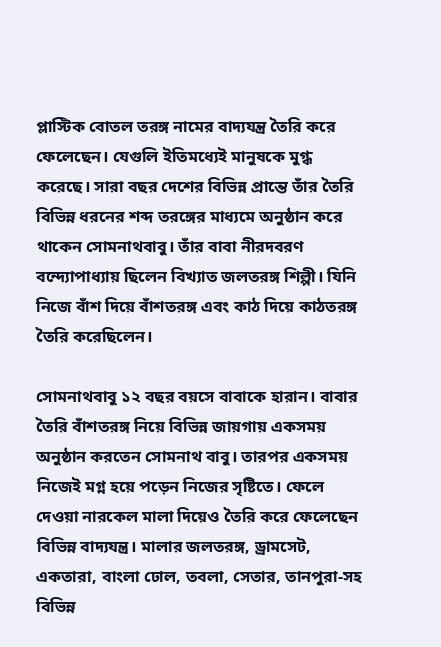প্লাস্টিক বোতল তরঙ্গ নামের বাদ্যযন্ত্র তৈরি করে ফেলেছেন। যেগুলি ইতিমধ্যেই মানুষকে মুগ্ধ করেছে। সারা বছর দেশের বিভিন্ন প্রান্তে তাঁর তৈরি বিভিন্ন ধরনের শব্দ তরঙ্গের মাধ্যমে অনুষ্ঠান করে থাকেন সোমনাথবাবু। তাঁর বাবা নীরদবরণ বন্দ্যোপাধ্যায় ছিলেন বিখ্যাত জলতরঙ্গ শিল্পী। যিনি নিজে বাঁশ দিয়ে বাঁশতরঙ্গ এবং কাঠ দিয়ে কাঠতরঙ্গ তৈরি করেছিলেন।

সোমনাথবাবু ১২ বছর বয়সে বাবাকে হারান। বাবার তৈরি বাঁশতরঙ্গ নিয়ে বিভিন্ন জায়গায় একসময় অনুষ্ঠান করতেন সোমনাথ বাবু। তারপর একসময় নিজেই মগ্ন হয়ে পড়েন নিজের সৃষ্টিতে। ফেলে দেওয়া নারকেল মালা দিয়েও তৈরি করে ফেলেছেন বিভিন্ন বাদ্যযন্ত্র। মালার জলতরঙ্গ, ড্রামসেট, একতারা, বাংলা ঢোল, তবলা, সেতার, তানপুরা-সহ বিভিন্ন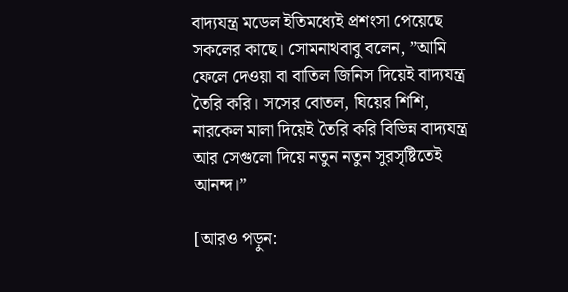বাদ্যযন্ত্র মডেল ইতিমধ্যেই প্রশংসা পেয়েছে সকলের কাছে। সোমনাথবাবু বলেন, ”আমি ফেলে দেওয়া বা বাতিল জিনিস দিয়েই বাদ্যযন্ত্র তৈরি করি। সসের বোতল, ঘিয়ের শিশি, নারকেল মালা দিয়েই তৈরি করি বিভিন্ন বাদ্যযন্ত্র আর সেগুলো দিয়ে নতুন নতুন সুরসৃষ্টিতেই আনন্দ।”

[আরও পড়ুন: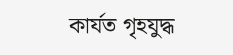কার্যত গৃহযুদ্ধ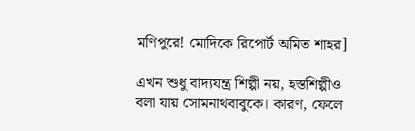মণিপুরে! মোদিকে রিপোর্ট অমিত শাহর]

এখন শুধু বাদ্যযন্ত্র শিল্পী নয়, হস্তশিল্পীও বলা যায় সোমনাথবাবুকে। কারণ, ফেলে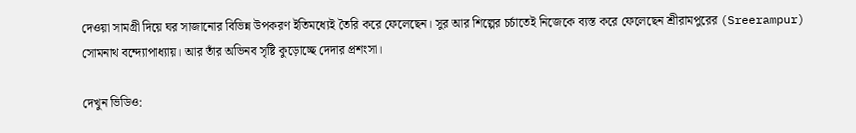দেওয়া সামগ্রী দিয়ে ঘর সাজানোর বিভিন্ন উপকরণ ইতিমধ্যেই তৈরি করে ফেলেছেন। সুর আর শিল্পের চর্চাতেই নিজেকে ব্যস্ত করে ফেলেছেন শ্রীরামপুরের (Sreerampur) সোমনাথ বন্দ্যোপাধ্যায়। আর তাঁর অভিনব সৃষ্টি কুড়োচ্ছে দেদার প্রশংসা।

দেখুন ভিডিও: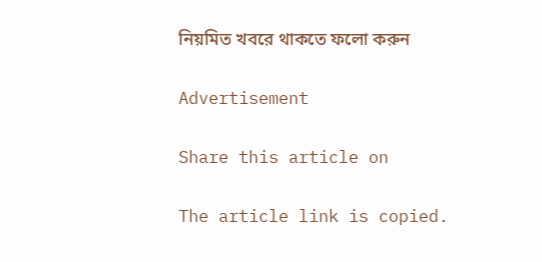নিয়মিত খবরে থাকতে ফলো করুন

Advertisement

Share this article on

The article link is copied.